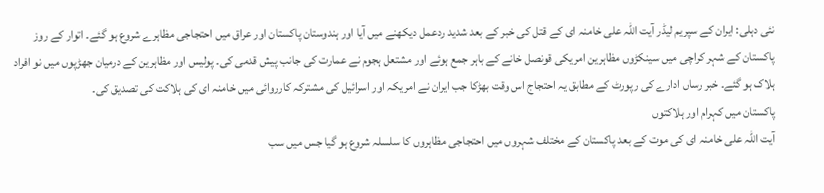نئی دہلی: ایران کے سپریم لیڈر آیت اللہ علی خامنہ ای کے قتل کی خبر کے بعد شدید ردعمل دیکھنے میں آیا اور ہندوستان پاکستان اور عراق میں احتجاجی مظاہرے شروع ہو گئے۔ اتوار کے روز پاکستان کے شہر کراچی میں سینکڑوں مظاہرین امریکی قونصل خانے کے باہر جمع ہوئے اور مشتعل ہجوم نے عمارت کی جانب پیش قدمی کی۔ پولیس اور مظاہرین کے درمیان جھڑپوں میں نو افراد ہلاک ہو گئے۔ خبر رساں ادارے کی رپورٹ کے مطابق یہ احتجاج اس وقت بھڑکا جب ایران نے امریکہ اور اسرائیل کی مشترکہ کارروائی میں خامنہ ای کی ہلاکت کی تصدیق کی۔
پاکستان میں کہرام اور ہلاکتوں
آیت اللہ علی خامنہ ای کی موت کے بعد پاکستان کے مختلف شہروں میں احتجاجی مظاہروں کا سلسلہ شروع ہو گیا جس میں سب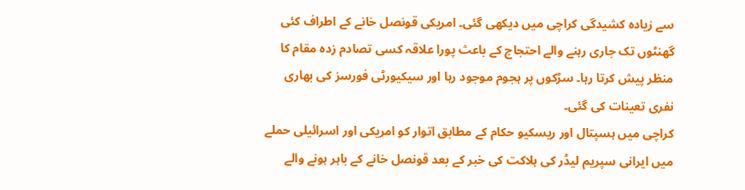سے زیادہ کشیدگی کراچی میں دیکھی گئی۔ امریکی قونصل خانے کے اطراف کئی گھنٹوں تک جاری رہنے والے احتجاج کے باعث پورا علاقہ کسی تصادم زدہ مقام کا منظر پیش کرتا رہا۔ سڑکوں پر ہجوم موجود رہا اور سیکیورٹی فورسز کی بھاری نفری تعینات کی گئی۔
کراچی میں ہسپتال اور ریسکیو حکام کے مطابق اتوار کو امریکی اور اسرائیلی حملے میں ایرانی سپریم لیڈر کی ہلاکت کی خبر کے بعد قونصل خانے کے باہر ہونے والے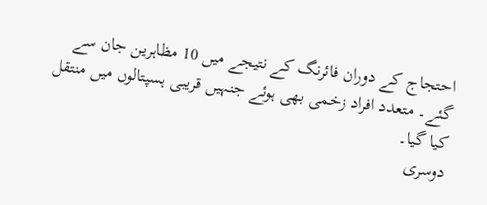احتجاج کے دوران فائرنگ کے نتیجے میں 10 مظاہرین جان سے گئے۔ متعدد افراد زخمی بھی ہوئے جنہیں قریبی ہسپتالوں میں منتقل کیا گیا۔
دوسری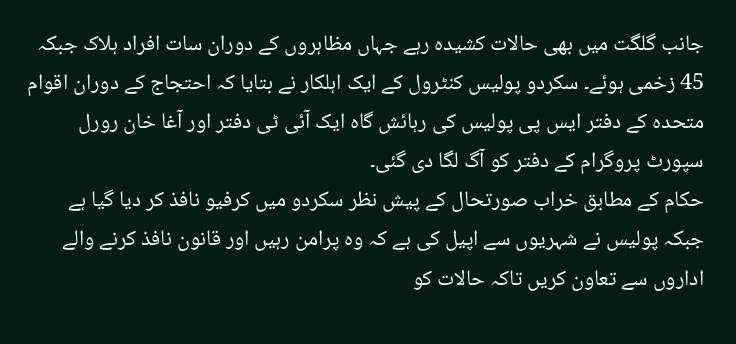جانب گلگت میں بھی حالات کشیدہ رہے جہاں مظاہروں کے دوران سات افراد ہلاک جبکہ 45 زخمی ہوئے۔ سکردو پولیس کنٹرول کے ایک اہلکار نے بتایا کہ احتجاج کے دوران اقوام متحدہ کے دفتر ایس پی پولیس کی رہائش گاہ ایک آئی ٹی دفتر اور آغا خان رورل سپورٹ پروگرام کے دفتر کو آگ لگا دی گئی۔
حکام کے مطابق خراب صورتحال کے پیش نظر سکردو میں کرفیو نافذ کر دیا گیا ہے جبکہ پولیس نے شہریوں سے اپیل کی ہے کہ وہ پرامن رہیں اور قانون نافذ کرنے والے اداروں سے تعاون کریں تاکہ حالات کو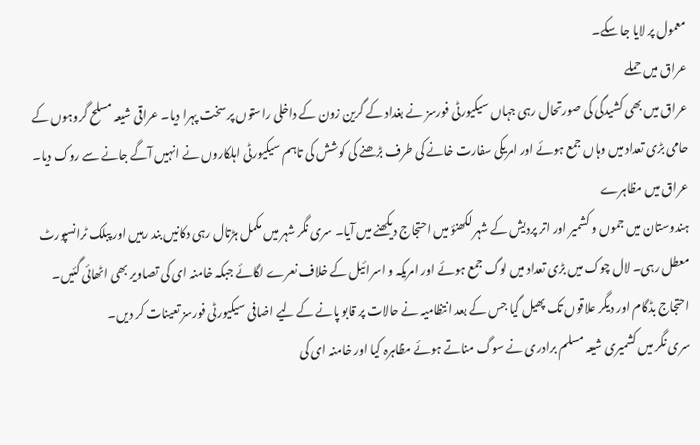معمول پر لایا جا سکے۔
عراق میں حملے
عراق میں بھی کشیدگی کی صورتحال رہی جہاں سیکیورٹی فورسز نے بغداد کے گرین زون کے داخلی راستوں پر سخت پہرا دیا۔ عراقی شیعہ مسلح گروہوں کے حامی بڑی تعداد میں وہاں جمع ہوئے اور امریکی سفارت خانے کی طرف بڑھنے کی کوشش کی تاہم سیکیورٹی اہلکاروں نے انہیں آگے جانے سے روک دیا۔
عراق میں مظاہرے
ہندوستان میں جموں و کشمیر اور اتر پردیش کے شہر لکھنؤ میں احتجاج دیکھنے میں آیا۔ سری نگر شہر میں مکمل ہڑتال رہی دکانیں بند رہیں اور پبلک ٹرانسپورٹ معطل رہی۔ لال چوک میں بڑی تعداد میں لوگ جمع ہوئے اور امریکہ و اسرائیل کے خلاف نعرے لگائے جبکہ خامنہ ای کی تصاویر بھی اٹھائی گئیں۔ احتجاج بڈگام اور دیگر علاقوں تک پھیل گیا جس کے بعد انتظامیہ نے حالات پر قابو پانے کے لیے اضافی سیکیورٹی فورسز تعینات کر دیں۔
سری نگر میں کشمیری شیعہ مسلم برادری نے سوگ مناتے ہوئے مظاہرہ کیا اور خامنہ ای کی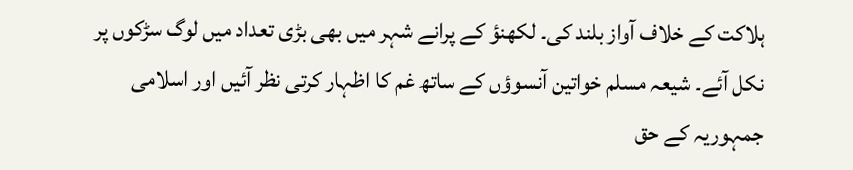ہلاکت کے خلاف آواز بلند کی۔ لکھنؤ کے پرانے شہر میں بھی بڑی تعداد میں لوگ سڑکوں پر نکل آئے۔ شیعہ مسلم خواتین آنسوؤں کے ساتھ غم کا اظہار کرتی نظر آئیں اور اسلامی جمہوریہ کے حق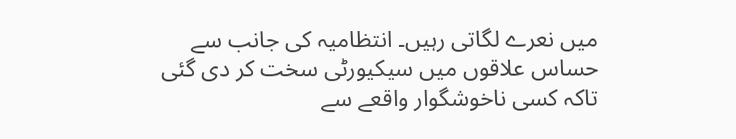میں نعرے لگاتی رہیں۔ انتظامیہ کی جانب سے حساس علاقوں میں سیکیورٹی سخت کر دی گئی تاکہ کسی ناخوشگوار واقعے سے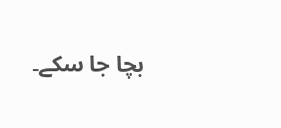بچا جا سکے۔